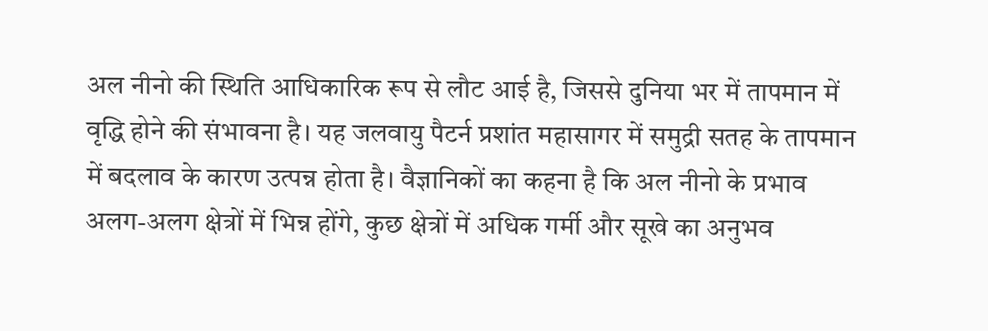अल नीनो की स्थिति आधिकारिक रूप से लौट आई है, जिससे दुनिया भर में तापमान में वृद्धि होने की संभावना है। यह जलवायु पैटर्न प्रशांत महासागर में समुद्री सतह के तापमान में बदलाव के कारण उत्पन्न होता है। वैज्ञानिकों का कहना है कि अल नीनो के प्रभाव अलग-अलग क्षेत्रों में भिन्न होंगे, कुछ क्षेत्रों में अधिक गर्मी और सूखे का अनुभव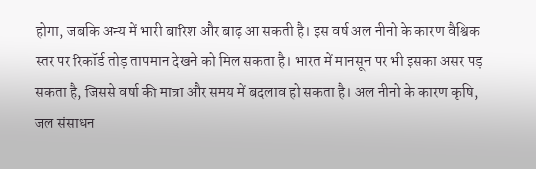होगा, जबकि अन्य में भारी बारिश और बाढ़ आ सकती है। इस वर्ष अल नीनो के कारण वैश्विक स्तर पर रिकॉर्ड तोड़ तापमान देखने को मिल सकता है। भारत में मानसून पर भी इसका असर पड़ सकता है, जिससे वर्षा की मात्रा और समय में बदलाव हो सकता है। अल नीनो के कारण कृषि, जल संसाधन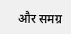और समग्र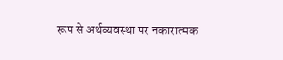रूप से अर्थव्यवस्था पर नकारात्मक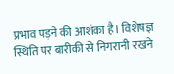प्रभाव पड़ने की आशंका है। विशेषज्ञ स्थिति पर बारीकी से निगरानी रखने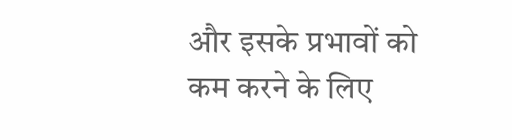और इसके प्रभावों को कम करने के लिए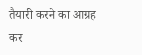तैयारी करने का आग्रह कर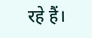रहे हैं।